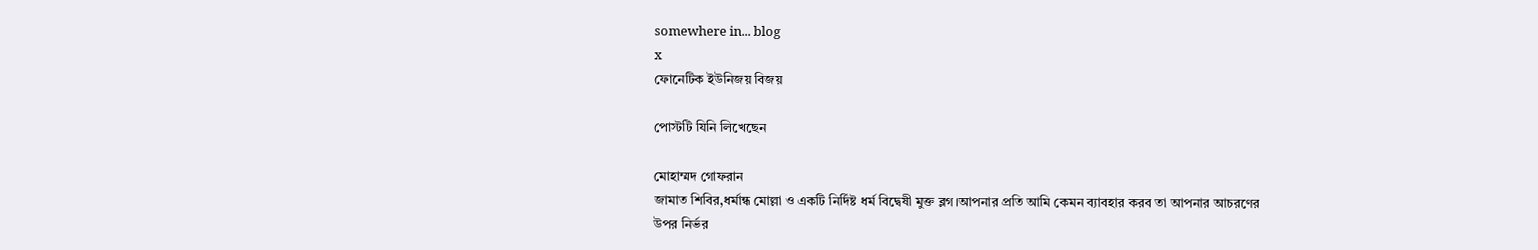somewhere in... blog
x
ফোনেটিক ইউনিজয় বিজয়

পোস্টটি যিনি লিখেছেন

মোহাম্মদ গোফরান
জামাত শিবির,ধর্মান্ধ মোল্লা ও একটি নির্দিষ্ট ধর্ম বিদ্বেষী মুক্ত ব্লগ।আপনার প্রতি আমি কেমন ব্যাবহার করব তা আপনার আচরণের উপর নির্ভর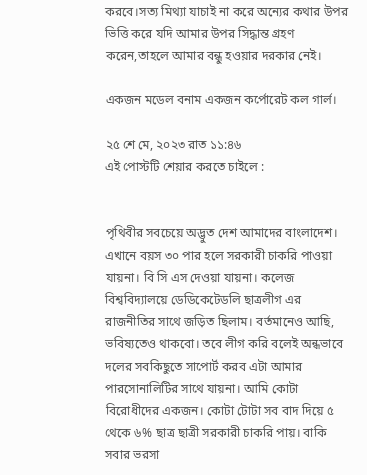করবে।সত্য মিথ্যা যাচাই না করে অন্যের কথার উপর ভিত্তি করে যদি আমার উপর সিদ্ধান্ত গ্রহণ করেন,তাহলে আমার বন্ধু হওয়ার দরকার নেই।

একজন মডেল বনাম একজন কর্পোরেট কল গার্ল।

২৫ শে মে, ২০২৩ রাত ১১:৪৬
এই পোস্টটি শেয়ার করতে চাইলে :


পৃথিবীর সবচেয়ে অদ্ভুত দেশ আমাদের বাংলাদেশ। এখানে বয়স ৩০ পার হলে সরকারী চাকরি পাওয়া যায়না। বি সি এস দেওয়া যায়না। কলেজ বিশ্ববিদ্যালয়ে ডেডিকেটেডলি ছাত্রলীগ এর রাজনীতির সাথে জড়িত ছিলাম। বর্তমানেও আছি, ভবিষ্যতেও থাকবো। তবে লীগ করি বলেই অন্ধভাবে দলের সবকিছুতে সাপোর্ট করব এটা আমার পারসোনালিটির সাথে যায়না। আমি কোটা বিরোধীদের একজন। কোটা টোটা সব বাদ দিয়ে ৫ থেকে ৬% ছাত্র ছাত্রী সরকারী চাকরি পায়। বাকি সবার ভরসা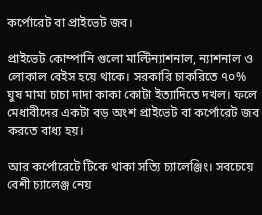কর্পোরেট বা প্রাইভেট জব।

প্রাইভেট কোম্পানি গুলো মাল্টিন্যাশনাল, ন্যাশনাল ও লোকাল বেইস হয়ে থাকে। সরকারি চাকরিতে ৭০% ঘুষ মামা চাচা দাদা কাকা কোটা ইত্যাদিতে দখল। ফলে মেধাবীদের একটা বড় অংশ প্রাইভেট বা কর্পোরেট জব করতে বাধ্য হয়।

আর কর্পোরেটে টিকে থাকা সত্যি চ্যালেঞ্জিং। সবচেয়ে বেশী চ্যালেঞ্জ নেয়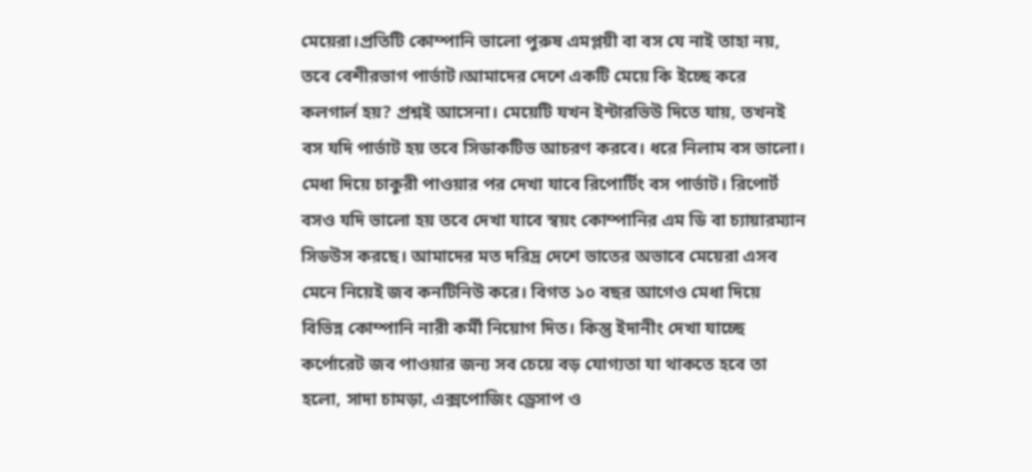মেয়েরা।প্রতিটি কোম্পানি ভালো পুরুষ এমপ্লয়ী বা বস যে নাই তাহা নয়, তবে বেশীরভাগ পার্ভাট।আমাদের দেশে একটি মেয়ে কি ইচ্ছে করে কলগার্ল হয়? প্রশ্নই আসেনা। মেয়েটি যখন ইন্টারভিউ দিতে যায়, তখনই বস যদি পার্ভাট হয় তবে সিডাকটিভ আচরণ করবে। ধরে নিলাম বস ভালো। মেধা দিয়ে চাকুরী পাওয়ার পর দেখা যাবে রিপোর্টিং বস পার্ভাট। রিপোর্ট বসও যদি ভালো হয় তবে দেখা যাবে স্বয়ং কোম্পানির এম ডি বা চ্যায়ারম্যান সিডউস করছে। আমাদের মত দরিদ্র দেশে ভাতের অভাবে মেয়েরা এসব মেনে নিয়েই জব কনটিনিউ করে। বিগত ১০ বছর আগেও মেধা দিয়ে বিভিন্ন কোম্পানি নারী কর্মী নিয়োগ দিত। কিন্তু ইদানীং দেখা যাচ্ছে কর্পোরেট জব পাওয়ার জন্য সব চেয়ে বড় যোগ্যতা যা থাকতে হবে তা হলো, সাদা চামড়া, এক্সপোজিং ড্রেসাপ ও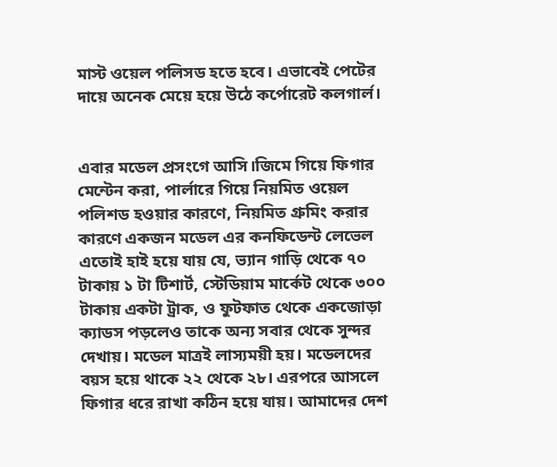মাস্ট ওয়েল পলিসড হতে হবে। এভাবেই পেটের দায়ে অনেক মেয়ে হয়ে উঠে কর্পোরেট কলগার্ল।


এবার মডেল প্রসংগে আসি।জিমে গিয়ে ফিগার মেন্টেন করা, পার্লারে গিয়ে নিয়মিত ওয়েল পলিশড হওয়ার কারণে, নিয়মিত গ্রুমিং করার কারণে একজন মডেল এর কনফিডেন্ট লেভেল এতোই হাই হয়ে যায় যে, ভ্যান গাড়ি থেকে ৭০ টাকায় ১ টা টিশার্ট, স্টেডিয়াম মার্কেট থেকে ৩০০ টাকায় একটা ট্রাক, ও ফুটফাত থেকে একজোড়া ক্যাডস পড়লেও তাকে অন্য সবার থেকে সুন্দর দেখায়। মডেল মাত্রই লাস্যময়ী হয়। মডেলদের বয়স হয়ে থাকে ২২ থেকে ২৮। এরপরে আসলে ফিগার ধরে রাখা কঠিন হয়ে যায়। আমাদের দেশ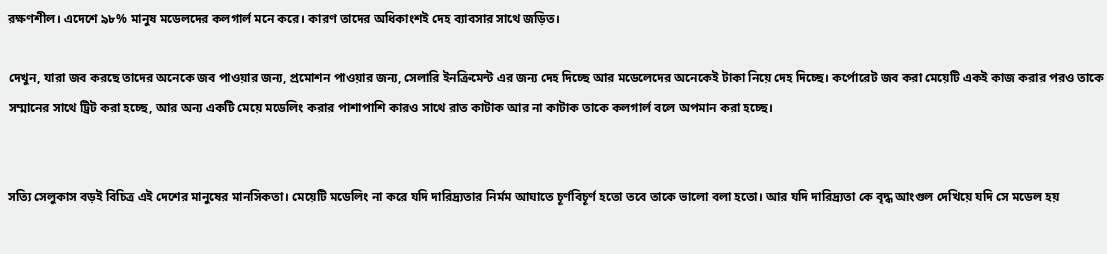রক্ষণশীল। এদেশে ৯৮% মানুষ মডেলদের কলগার্ল মনে করে। কারণ তাদের অধিকাংশই দেহ ব্যাবসার সাথে জড়িত।

দেখুন, যারা জব করছে তাদের অনেকে জব পাওয়ার জন্য, প্রমোশন পাওয়ার জন্য, সেলারি ইনক্রিমেন্ট এর জন্য দেহ দিচ্ছে আর মডেলেদের অনেকেই টাকা নিয়ে দেহ দিচ্ছে। কর্পোরেট জব করা মেয়েটি একই কাজ করার পরও তাকে সম্মানের সাথে ট্রিট করা হচ্ছে, আর অন্য একটি মেয়ে মডেলিং করার পাশাপাশি কারও সাথে রাত কাটাক আর না কাটাক তাকে কলগার্ল বলে অপমান করা হচ্ছে।


সত্যি সেলুকাস বড়ই বিচিত্র এই দেশের মানুষের মানসিকতা। মেয়েটি মডেলিং না করে যদি দারিদ্র্যতার নির্মম আঘাতে চূর্ণবিচূর্ণ হতো তবে তাকে ভালো বলা হতো। আর যদি দারিদ্র্যতা কে বৃদ্ধ আংগুল দেখিয়ে যদি সে মডেল হয়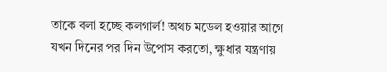তাকে বলা হচ্ছে কলগার্ল! অথচ মডেল হওয়ার আগে যখন দিনের পর দিন উপোস করতো, ক্ষুধার যন্ত্রণায়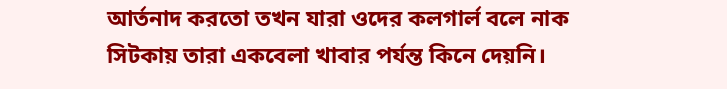আর্তনাদ করতো তখন যারা ওদের কলগার্ল বলে নাক সিটকায় তারা একবেলা খাবার পর্যন্ত কিনে দেয়নি।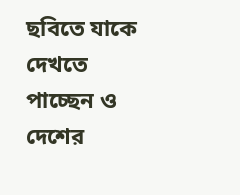ছবিতে যাকে দেখতে পাচ্ছেন ও দেশের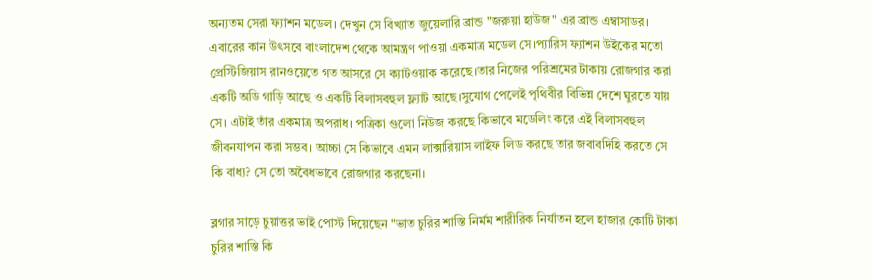অন্যতম সেরা ফ্যাশন মডেল। দেখুন সে বিখ্যাত জুয়েলারি ব্রান্ড "জরুয়া হাউজ" এর ব্রান্ড এম্বাসাডর। এবারের কান উৎসবে বাংলাদেশ থেকে আমন্ত্রণ পাওয়া একমাত্র মডেল সে।প্যারিস ফ্যাশন উইকের মতো প্রেস্টিজিয়াস রানওয়েতে গত আসরে সে ক্যাটওয়াক করেছে।তার নিজের পরিশ্রমের টাকায় রোজগার করা একটি অডি গাড়ি আছে ও একটি বিলাসবহুল ফ্ল্যাট আছে।সুযোগ পেলেই পৃথিবীর বিভিন্ন দেশে ঘুরতে যায় সে। এটাই তাঁর একমাত্র অপরাধ। পত্রিকা গুলো নিউজ করছে কিভাবে মডেলিং করে এই বিলাসবহুল জীবনযাপন করা সম্ভব। আচ্চা সে কিভাবে এমন লাক্সারিয়াস লাইফ লিড করছে তার জবাবদিহি করতে সে কি বাধ্য? সে তো অবৈধভাবে রোজগার করছেনা।

ব্লগার সাড়ে চুয়াত্তর ভাই পোস্ট দিয়েছেন "ভাত চুরির শাস্তি নির্মম শারীরিক নির্যাতন হলে হাজার কোটি টাকা চুরির শাস্তি কি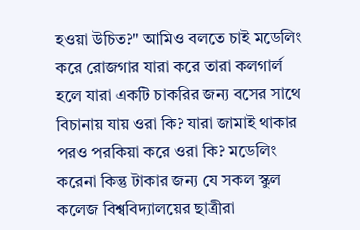হওয়া উচিত?" আমিও বলতে চাই মডেলিং করে রোজগার যারা করে তারা কলগার্ল হলে যারা একটি চাকরির জন্য বসের সাথে বিচানায় যায় ওরা কি? যারা জামাই থাকার পরও পরকিয়া করে ওরা কি? মডেলিং করেনা কিন্তু টাকার জন্য যে সকল স্কুল কলেজ বিশ্ববিদ্যালয়ের ছাত্রীরা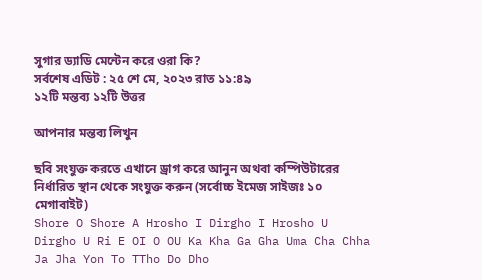সুগার ড্যাডি মেন্টেন করে ওরা কি?
সর্বশেষ এডিট : ২৫ শে মে, ২০২৩ রাত ১১:৪৯
১২টি মন্তব্য ১২টি উত্তর

আপনার মন্তব্য লিখুন

ছবি সংযুক্ত করতে এখানে ড্রাগ করে আনুন অথবা কম্পিউটারের নির্ধারিত স্থান থেকে সংযুক্ত করুন (সর্বোচ্চ ইমেজ সাইজঃ ১০ মেগাবাইট)
Shore O Shore A Hrosho I Dirgho I Hrosho U Dirgho U Ri E OI O OU Ka Kha Ga Gha Uma Cha Chha Ja Jha Yon To TTho Do Dho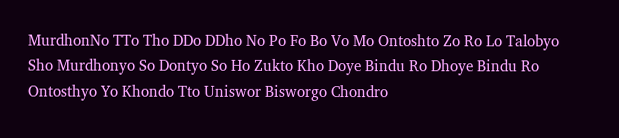MurdhonNo TTo Tho DDo DDho No Po Fo Bo Vo Mo Ontoshto Zo Ro Lo Talobyo Sho Murdhonyo So Dontyo So Ho Zukto Kho Doye Bindu Ro Dhoye Bindu Ro Ontosthyo Yo Khondo Tto Uniswor Bisworgo Chondro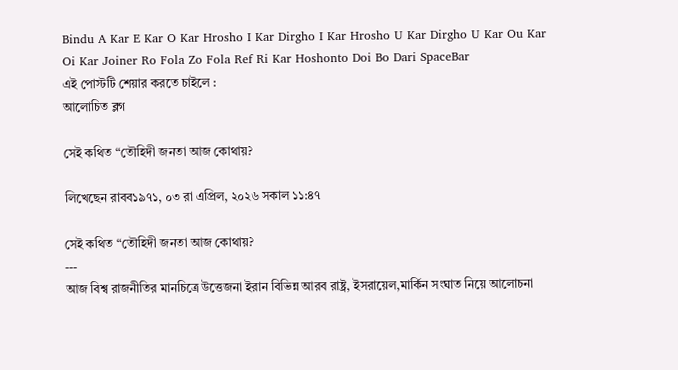Bindu A Kar E Kar O Kar Hrosho I Kar Dirgho I Kar Hrosho U Kar Dirgho U Kar Ou Kar Oi Kar Joiner Ro Fola Zo Fola Ref Ri Kar Hoshonto Doi Bo Dari SpaceBar
এই পোস্টটি শেয়ার করতে চাইলে :
আলোচিত ব্লগ

সেই কথিত “তৌহিদী জনতা আজ কোথায়?

লিখেছেন রাবব১৯৭১, ০৩ রা এপ্রিল, ২০২৬ সকাল ১১:৪৭

সেই কথিত “তৌহিদী জনতা আজ কোথায়?
---
আজ বিশ্ব রাজনীতির মানচিত্রে উত্তেজনা ইরান বিভিন্ন আরব রাষ্ট্র, ইসরায়েল,মার্কিন সংঘাত নিয়ে আলোচনা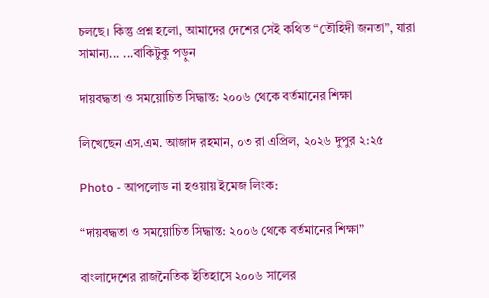চলছে। কিন্তু প্রশ্ন হলো, আমাদের দেশের সেই কথিত “তৌহিদী জনতা”, যারা সামান্য... ...বাকিটুকু পড়ুন

দায়বদ্ধতা ও সময়োচিত সিদ্ধান্ত: ২০০৬ থেকে বর্তমানের শিক্ষা

লিখেছেন এস.এম. আজাদ রহমান, ০৩ রা এপ্রিল, ২০২৬ দুপুর ২:২৫

Photo - আপলোড না হওয়ায় ইমেজ লিংক:

“দায়বদ্ধতা ও সময়োচিত সিদ্ধান্ত: ২০০৬ থেকে বর্তমানের শিক্ষা”

বাংলাদেশের রাজনৈতিক ইতিহাসে ২০০৬ সালের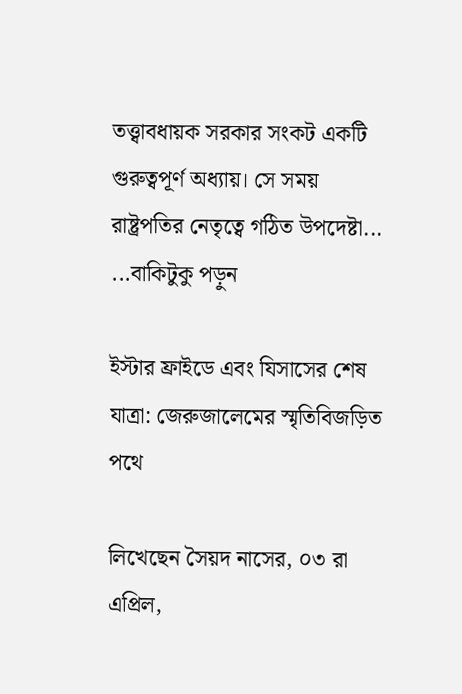তত্ত্বাবধায়ক সরকার সংকট একটি গুরুত্বপূর্ণ অধ্যায়। সে সময় রাষ্ট্রপতির নেতৃত্বে গঠিত উপদেষ্টা... ...বাকিটুকু পড়ুন

ইস্টার ফ্রাইডে এবং যিসাসের শেষ যাত্রা: জেরুজালেমের স্মৃতিবিজড়িত পথে

লিখেছেন সৈয়দ নাসের, ০৩ রা এপ্রিল,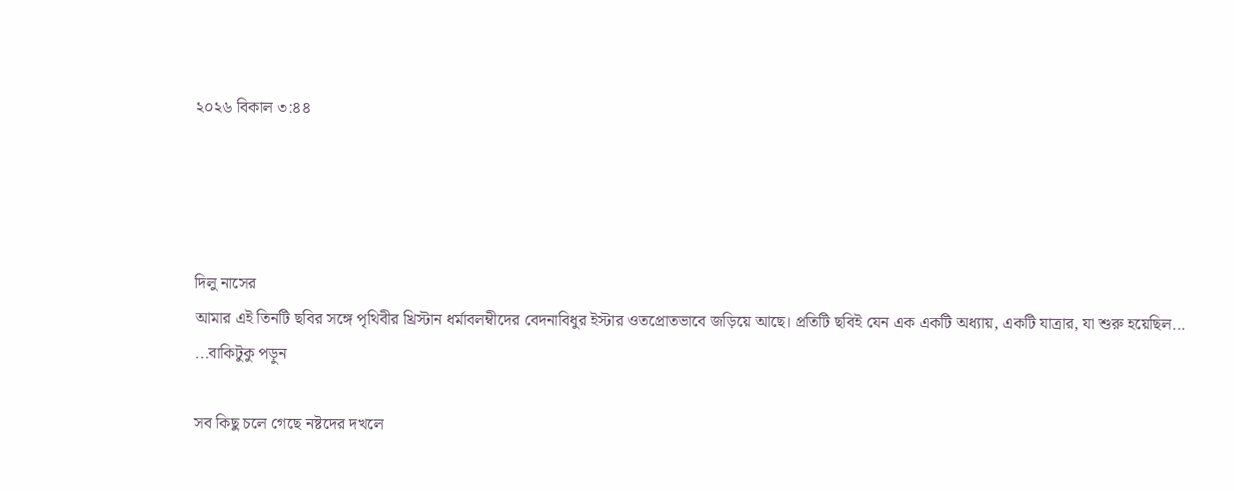২০২৬ বিকাল ৩:৪৪




দিলু নাসের
আমার এই তিনটি ছবির সঙ্গে পৃথিবীর খ্রিস্টান ধর্মাবলম্বীদের বেদনাবিধুর ইস্টার ওতপ্রোতভাবে জড়িয়ে আছে। প্রতিটি ছবিই যেন এক একটি অধ্যায়, একটি যাত্রার, যা শুরু হয়েছিল... ...বাকিটুকু পড়ুন

সব কিছু চলে গেছে নষ্টদের দখলে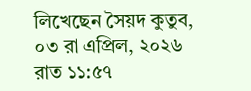লিখেছেন সৈয়দ কুতুব, ০৩ রা এপ্রিল, ২০২৬ রাত ১১:৫৭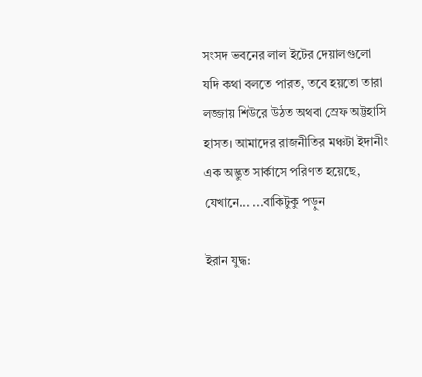সংসদ ভবনের লাল ইটের দেয়ালগুলো যদি কথা বলতে পারত, তবে হয়তো তারা লজ্জায় শিউরে উঠত অথবা স্রেফ অট্টহাসি হাসত। আমাদের রাজনীতির মঞ্চটা ইদানীং এক অদ্ভুত সার্কাসে পরিণত হয়েছে, যেখানে... ...বাকিটুকু পড়ুন

ইরান যুদ্ধ: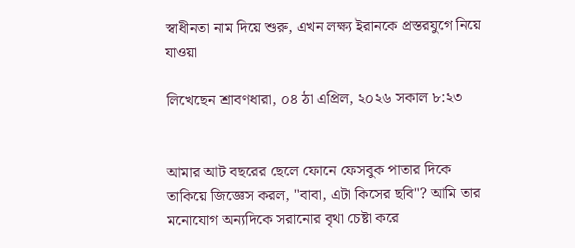স্বাধীনতা নাম দিয়ে শুরু, এখন লক্ষ্য ইরানকে প্রস্তরযুগে নিয়ে যাওয়া

লিখেছেন শ্রাবণধারা, ০৪ ঠা এপ্রিল, ২০২৬ সকাল ৮:২৩


আমার আট বছরের ছেলে ফোনে ফেসবুক পাতার দিকে তাকিয়ে জিজ্ঞেস করল, "বাবা, এটা কিসের ছবি"? আমি তার মনোযোগ অন্যদিকে সরানোর বৃথা চেষ্টা করে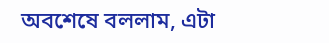অবশেষে বললাম, এটা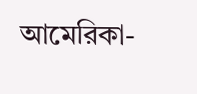আমেরিকা-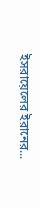ইসরায়েলের ইরানের...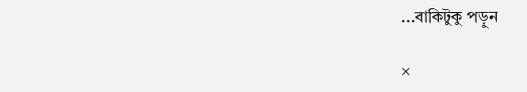...বাকিটুকু পড়ুন

×